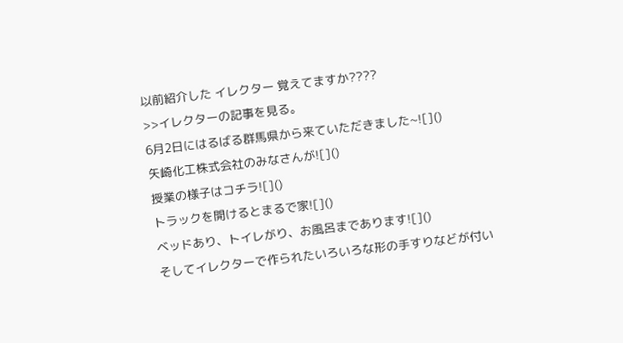以前紹介した イレクター 覚えてますか????
>>イレクターの記事を見る。
6月2日にはるばる群馬県から来ていただきました~![]()
矢崎化工株式会社のみなさんが![]()
授業の様子はコチラ![]()
トラックを開けるとまるで家![]()
ベッドあり、トイレがり、お風呂まであります![]()
そしてイレクターで作られたいろいろな形の手すりなどが付い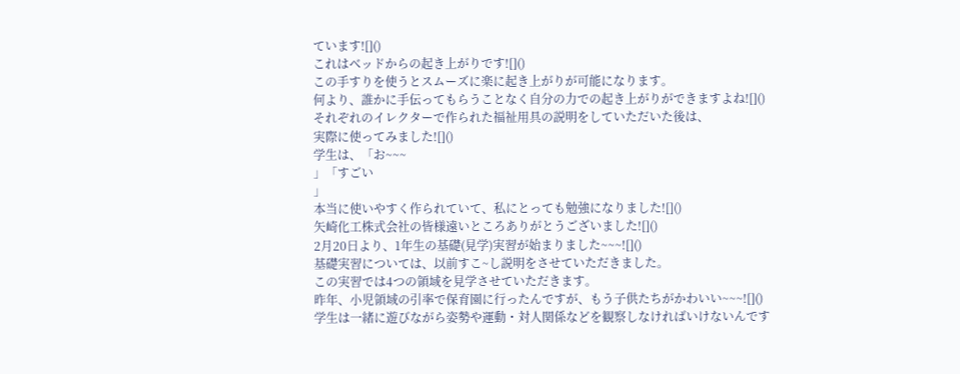ています![]()
これはベッドからの起き上がりです![]()
この手すりを使うとスムーズに楽に起き上がりが可能になります。
何より、誰かに手伝ってもらうことなく自分の力での起き上がりができますよね![]()
それぞれのイレクターで作られた福祉用具の説明をしていただいた後は、
実際に使ってみました![]()
学生は、「お~~~
」「すごい
」
本当に使いやすく作られていて、私にとっても勉強になりました![]()
矢崎化工株式会社の皆様遠いところありがとうございました![]()
2月20日より、1年生の基礎(見学)実習が始まりました~~~![]()
基礎実習については、以前すこ~し説明をさせていただきました。
この実習では4つの領域を見学させていただきます。
昨年、小児領域の引率で保育園に行ったんですが、もう子供たちがかわいい~~~![]()
学生は一緒に遊びながら姿勢や運動・対人関係などを観察しなければいけないんです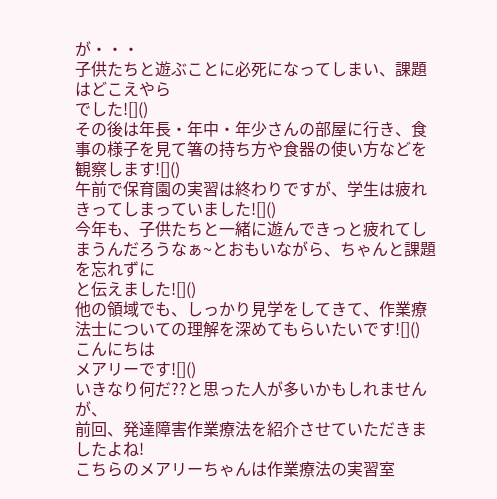が・・・
子供たちと遊ぶことに必死になってしまい、課題はどこえやら
でした![]()
その後は年長・年中・年少さんの部屋に行き、食事の様子を見て箸の持ち方や食器の使い方などを観察します![]()
午前で保育園の実習は終わりですが、学生は疲れきってしまっていました![]()
今年も、子供たちと一緒に遊んできっと疲れてしまうんだろうなぁ~とおもいながら、ちゃんと課題を忘れずに
と伝えました![]()
他の領域でも、しっかり見学をしてきて、作業療法士についての理解を深めてもらいたいです![]()
こんにちは
メアリーです![]()
いきなり何だ??と思った人が多いかもしれませんが、
前回、発達障害作業療法を紹介させていただきましたよね!
こちらのメアリーちゃんは作業療法の実習室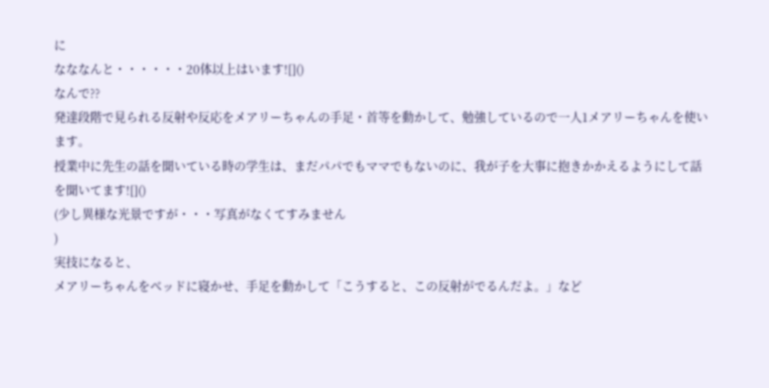に
なななんと・・・・・・20体以上はいます![]()
なんで??
発達段階で見られる反射や反応をメアリーちゃんの手足・首等を動かして、勉強しているので一人1メアリーちゃんを使います。
授業中に先生の話を聞いている時の学生は、まだパパでもママでもないのに、我が子を大事に抱きかかえるようにして話を聞いてます![]()
(少し異様な光景ですが・・・写真がなくてすみません
)
実技になると、
メアリーちゃんをベッドに寝かせ、手足を動かして「こうすると、この反射がでるんだよ。」など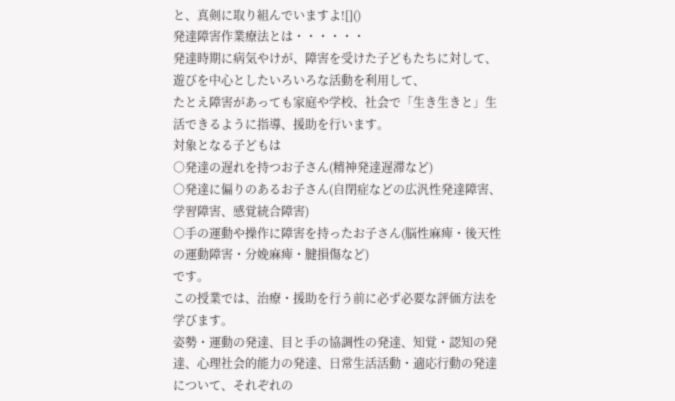と、真剣に取り組んでいますよ![]()
発達障害作業療法とは・・・・・・
発達時期に病気やけが、障害を受けた子どもたちに対して、遊びを中心としたいろいろな活動を利用して、
たとえ障害があっても家庭や学校、社会で「生き生きと」生活できるように指導、援助を行います。
対象となる子どもは
○発達の遅れを持つお子さん(精神発達遅滞など)
○発達に偏りのあるお子さん(自閉症などの広汎性発達障害、学習障害、感覚統合障害)
○手の運動や操作に障害を持ったお子さん(脳性麻痺・後天性の運動障害・分娩麻痺・腱損傷など)
です。
この授業では、治療・援助を行う前に必ず必要な評価方法を学びます。
姿勢・運動の発達、目と手の協調性の発達、知覚・認知の発達、心理社会的能力の発達、日常生活活動・適応行動の発達について、それぞれの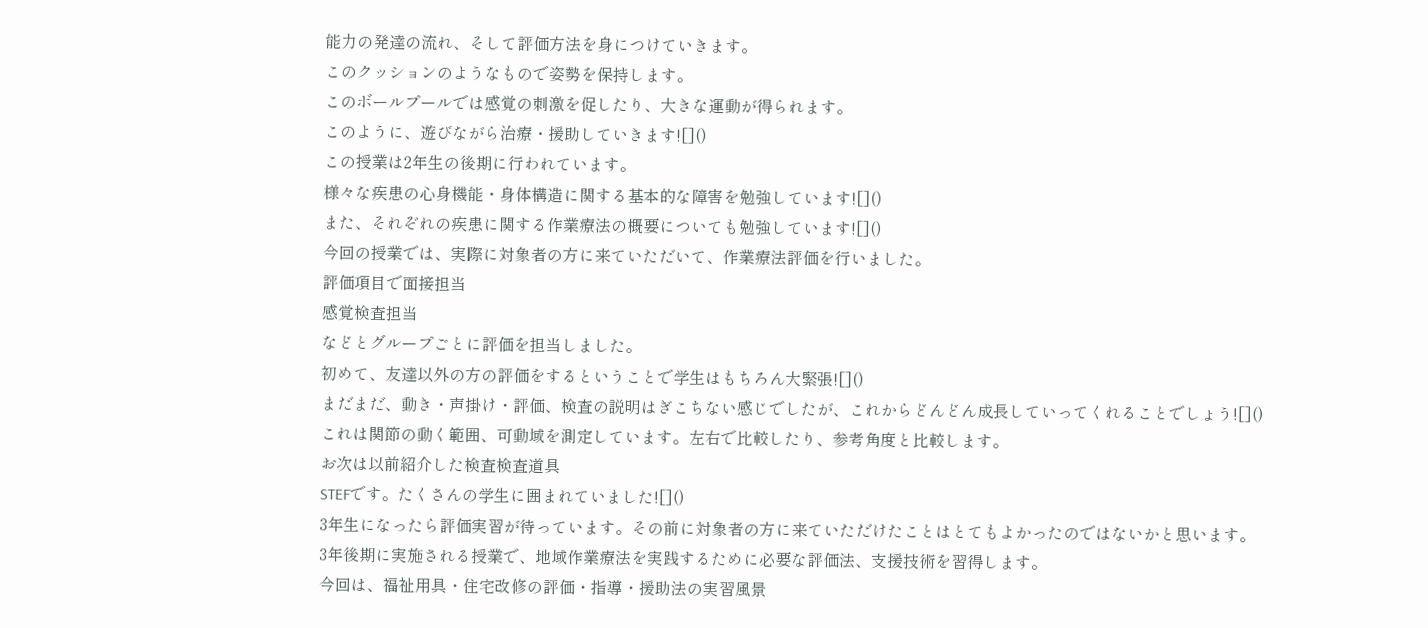能力の発達の流れ、そして評価方法を身につけていきます。
このクッションのようなもので姿勢を保持します。
このボールプールでは感覚の刺激を促したり、大きな運動が得られます。
このように、遊びながら治療・援助していきます![]()
この授業は2年生の後期に行われています。
様々な疾患の心身機能・身体構造に関する基本的な障害を勉強しています![]()
また、それぞれの疾患に関する作業療法の概要についても勉強しています![]()
今回の授業では、実際に対象者の方に来ていただいて、作業療法評価を行いました。
評価項目で面接担当
感覚検査担当
などとグループごとに評価を担当しました。
初めて、友達以外の方の評価をするということで学生はもちろん大緊張![]()
まだまだ、動き・声掛け・評価、検査の説明はぎこちない感じでしたが、これからどんどん成長していってくれることでしょう![]()
これは関節の動く範囲、可動域を測定しています。左右で比較したり、参考角度と比較します。
お次は以前紹介した検査検査道具
STEFです。たくさんの学生に囲まれていました![]()
3年生になったら評価実習が待っています。その前に対象者の方に来ていただけたことはとてもよかったのではないかと思います。
3年後期に実施される授業で、地域作業療法を実践するために必要な評価法、支援技術を習得します。
今回は、福祉用具・住宅改修の評価・指導・援助法の実習風景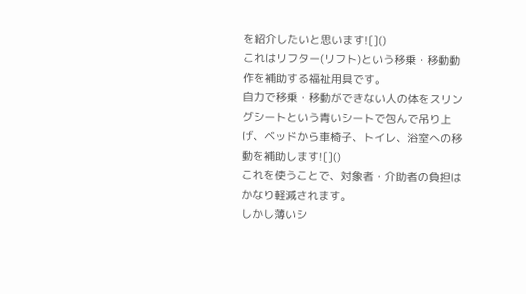を紹介したいと思います![]()
これはリフター(リフト)という移乗・移動動作を補助する福祉用具です。
自力で移乗・移動ができない人の体をスリングシートという青いシートで包んで吊り上げ、ベッドから車椅子、トイレ、浴室への移動を補助します![]()
これを使うことで、対象者・介助者の負担はかなり軽減されます。
しかし薄いシ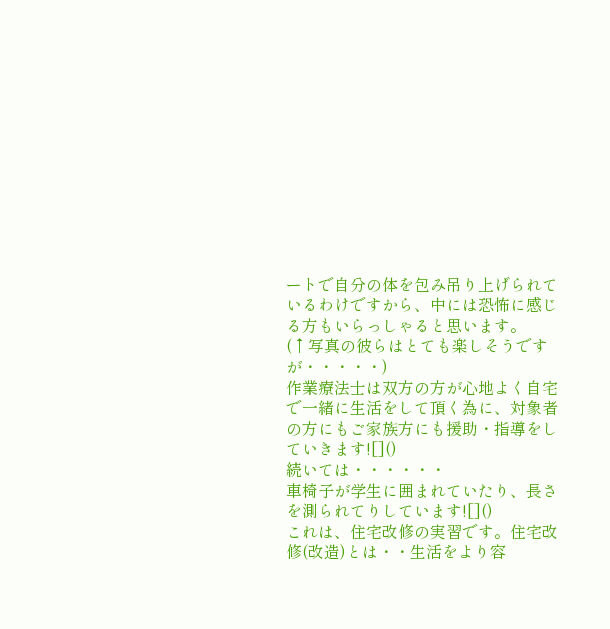ートで自分の体を包み吊り上げられているわけですから、中には恐怖に感じる方もいらっしゃると思います。
(↑写真の彼らはとても楽しそうですが・・・・・)
作業療法士は双方の方が心地よく自宅で一緒に生活をして頂く為に、対象者の方にもご家族方にも援助・指導をしていきます![]()
続いては・・・・・・
車椅子が学生に囲まれていたり、長さを測られてりしています![]()
これは、住宅改修の実習です。住宅改修(改造)とは・・生活をより容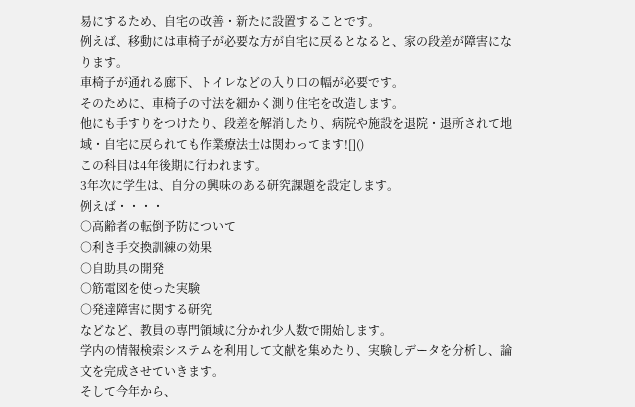易にするため、自宅の改善・新たに設置することです。
例えば、移動には車椅子が必要な方が自宅に戻るとなると、家の段差が障害になります。
車椅子が通れる廊下、トイレなどの入り口の幅が必要です。
そのために、車椅子の寸法を細かく測り住宅を改造します。
他にも手すりをつけたり、段差を解消したり、病院や施設を退院・退所されて地域・自宅に戻られても作業療法士は関わってます![]()
この科目は4年後期に行われます。
3年次に学生は、自分の興味のある研究課題を設定します。
例えば・・・・
○高齢者の転倒予防について
○利き手交換訓練の効果
○自助具の開発
○筋電図を使った実験
○発達障害に関する研究
などなど、教員の専門領域に分かれ少人数で開始します。
学内の情報検索システムを利用して文献を集めたり、実験しデータを分析し、論文を完成させていきます。
そして今年から、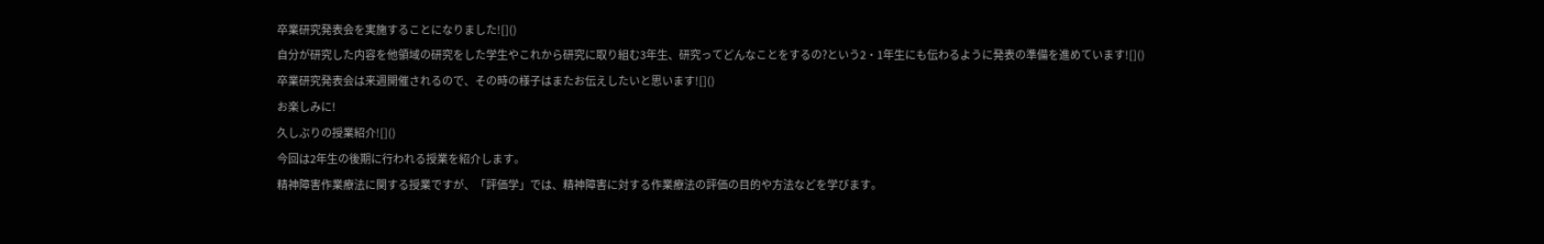卒業研究発表会を実施することになりました![]()
自分が研究した内容を他領域の研究をした学生やこれから研究に取り組む3年生、研究ってどんなことをするの?という2・1年生にも伝わるように発表の準備を進めています![]()
卒業研究発表会は来週開催されるので、その時の様子はまたお伝えしたいと思います![]()
お楽しみに!
久しぶりの授業紹介![]()
今回は2年生の後期に行われる授業を紹介します。
精神障害作業療法に関する授業ですが、「評価学」では、精神障害に対する作業療法の評価の目的や方法などを学びます。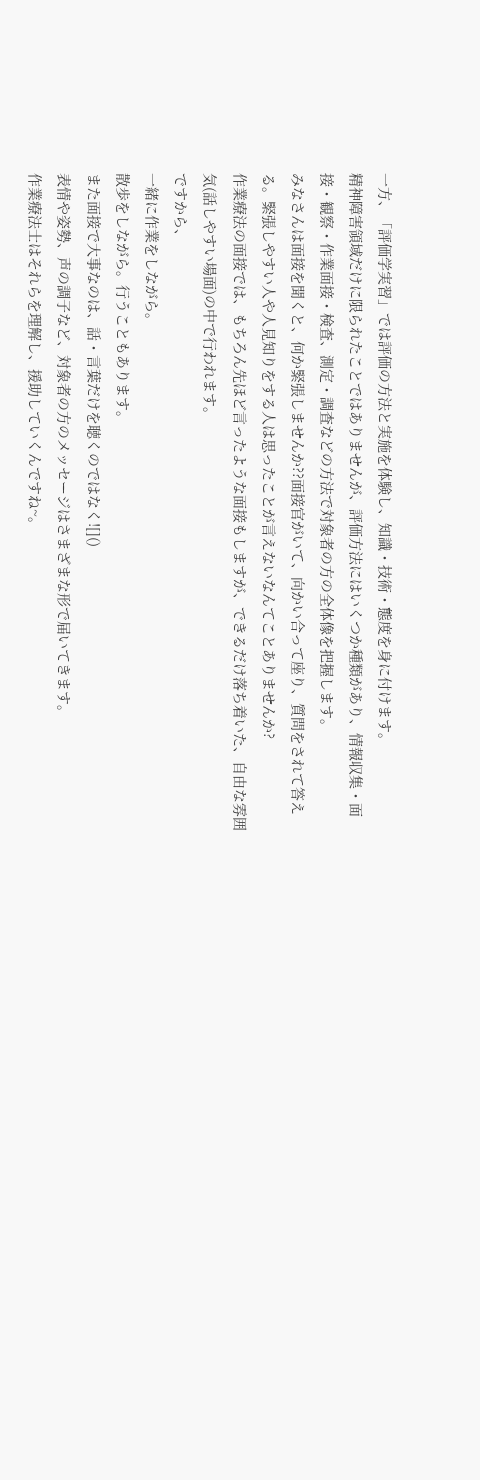一方、「評価学実習」では評価の方法と実施を体験し、知識・技術・態度を身に付けます。
精神障害領域だけに限られたことではありませんが、評価方法にはいくつか種類があり、情報収集・面接・観察・作業面接・検査、測定・調査などの方法で対象者の方の全体像を把握します。
みなさんは面接を聞くと、何か緊張しませんか??面接官がいて、向かい合って座り、質問をされて答える。緊張しやすい人や人見知りをする人は思ったことが言えないなんてことありませんか?
作業療法の面接では、もちろん先ほど言ったような面接もしますが、できるだけ落ち着いた、自由な雰囲気(話しやすい場面)の中で行われます。
ですから、
一緒に作業をしながら。
散歩をしながら。行うこともあります。
また面接で大事なのは、話・言葉だけを聴くのではなく![]()
表情や姿勢、声の調子など、対象者の方のメッセージはさまざまな形で届いてきます。
作業療法士はそれらを理解し、援助していくんですね~。